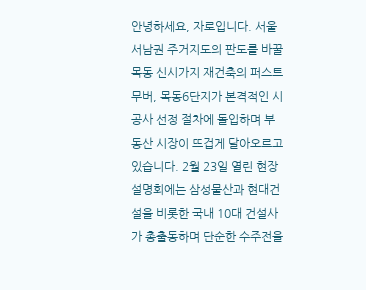안녕하세요, 자로입니다. 서울 서남권 주거지도의 판도를 바꿀 목동 신시가지 재건축의 퍼스트 무버, 목동6단지가 본격적인 시공사 선정 절차에 돌입하며 부동산 시장이 뜨겁게 달아오르고 있습니다. 2월 23일 열린 현장설명회에는 삼성물산과 현대건설을 비롯한 국내 10대 건설사가 총출동하며 단순한 수주전을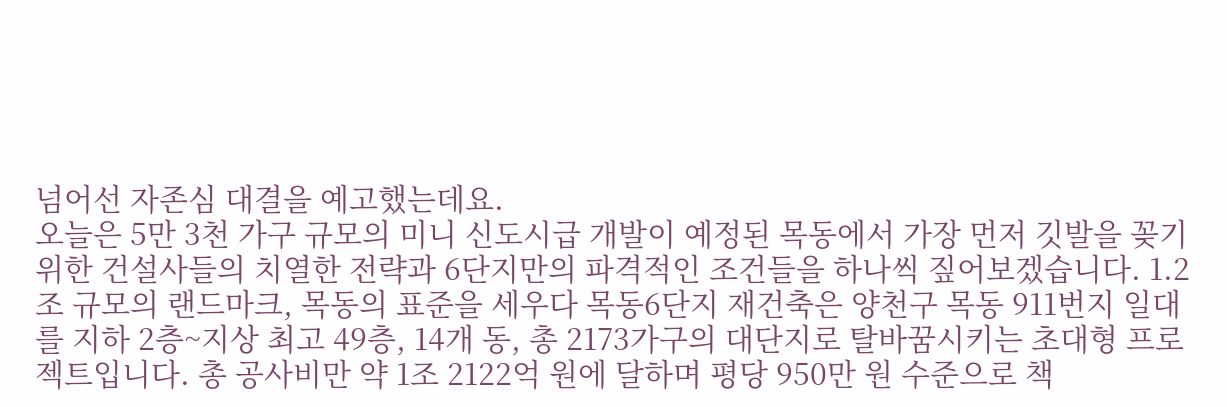넘어선 자존심 대결을 예고했는데요.
오늘은 5만 3천 가구 규모의 미니 신도시급 개발이 예정된 목동에서 가장 먼저 깃발을 꽂기 위한 건설사들의 치열한 전략과 6단지만의 파격적인 조건들을 하나씩 짚어보겠습니다. 1.2조 규모의 랜드마크, 목동의 표준을 세우다 목동6단지 재건축은 양천구 목동 911번지 일대를 지하 2층~지상 최고 49층, 14개 동, 총 2173가구의 대단지로 탈바꿈시키는 초대형 프로젝트입니다. 총 공사비만 약 1조 2122억 원에 달하며 평당 950만 원 수준으로 책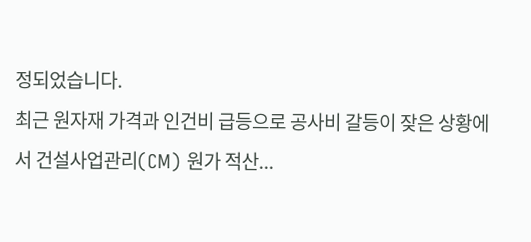정되었습니다.
최근 원자재 가격과 인건비 급등으로 공사비 갈등이 잦은 상황에서 건설사업관리(CM) 원가 적산...